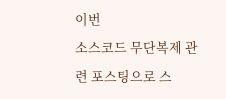이번
소스코드 무단복제 관련 포스팅으로 스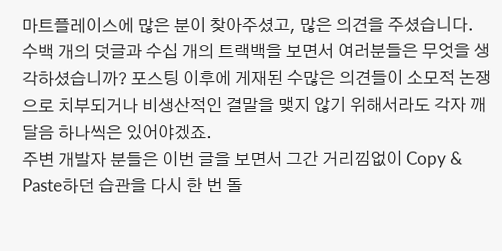마트플레이스에 많은 분이 찾아주셨고, 많은 의견을 주셨습니다. 수백 개의 덧글과 수십 개의 트랙백을 보면서 여러분들은 무엇을 생각하셨습니까? 포스팅 이후에 게재된 수많은 의견들이 소모적 논쟁으로 치부되거나 비생산적인 결말을 맺지 않기 위해서라도 각자 깨달음 하나씩은 있어야겠죠.
주변 개발자 분들은 이번 글을 보면서 그간 거리낌없이 Copy & Paste하던 습관을 다시 한 번 돌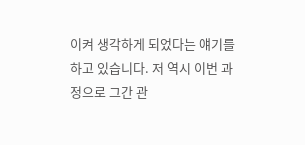이켜 생각하게 되었다는 얘기를 하고 있습니다. 저 역시 이번 과정으로 그간 관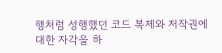행처럼 성행했던 코드 복제와 저작권에 대한 자각을 하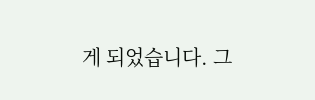게 되었습니다. 그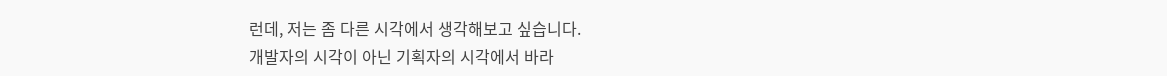런데, 저는 좀 다른 시각에서 생각해보고 싶습니다.
개발자의 시각이 아닌 기획자의 시각에서 바라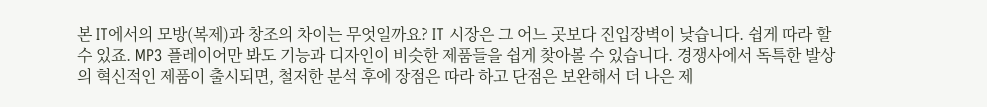본 IT에서의 모방(복제)과 창조의 차이는 무엇일까요? IT 시장은 그 어느 곳보다 진입장벽이 낮습니다. 쉽게 따라 할 수 있죠. MP3 플레이어만 봐도 기능과 디자인이 비슷한 제품들을 쉽게 찾아볼 수 있습니다. 경쟁사에서 독특한 발상의 혁신적인 제품이 출시되면, 철저한 분석 후에 장점은 따라 하고 단점은 보완해서 더 나은 제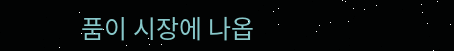품이 시장에 나옵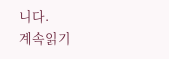니다.
계속읽기